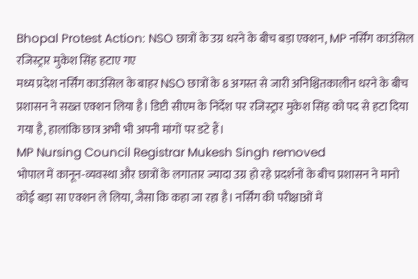Bhopal Protest Action: NSO छात्रों के उग्र धरने के बीच बड़ा एक्शन, MP नर्सिंग काउंसिल रजिस्ट्रार मुकेश सिंह हटाए गए
मध्य प्रदेश नर्सिंग काउंसिल के बाहर NSO छात्रों के 8 अगस्त से जारी अनिश्चितकालीन धरने के बीच प्रशासन ने सख्त एक्शन लिया है। डिप्टी सीएम के निर्देश पर रजिस्ट्रार मुकेश सिंह को पद से हटा दिया गया है, हालांकि छात्र अभी भी अपनी मांगों पर डटे हैं।
MP Nursing Council Registrar Mukesh Singh removed
भोपाल में कानून-व्यवस्था और छात्रों के लगातार ज्यादा उग्र हो रहे प्रदर्शनों के बीच प्रशासन ने मानो कोई बड़ा सा एक्शन ले लिया, जैसा कि कहा जा रहा है। नर्सिंग की परीक्षाओं में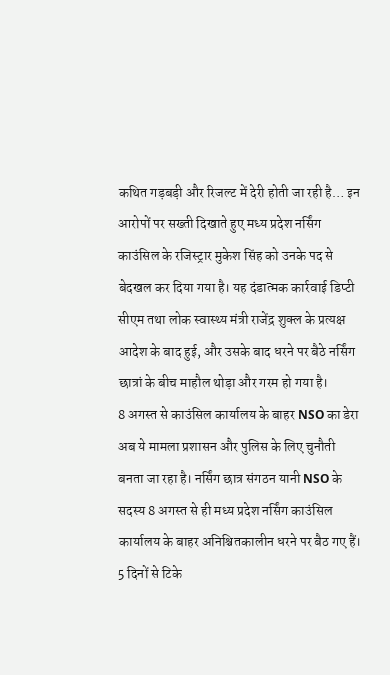कथित गड़बड़ी और रिजल्ट में देरी होती जा रही है… इन आरोपों पर सख्ती दिखाते हुए मध्य प्रदेश नर्सिंग काउंसिल के रजिस्ट्रार मुकेश सिंह को उनके पद से बेदखल कर दिया गया है। यह दंडात्मक कार्रवाई डिप्टी सीएम तथा लोक स्वास्थ्य मंत्री राजेंद्र शुक्ल के प्रत्यक्ष आदेश के बाद हुई, और उसके बाद धरने पर बैठे नर्सिंग छात्रां के बीच माहौल थोड़ा और गरम हो गया है।
8 अगस्त से काउंसिल कार्यालय के बाहर NSO का डेरा
अब ये मामला प्रशासन और पुलिस के लिए चुनौती बनता जा रहा है। नर्सिंग छात्र संगठन यानी NSO के सदस्य 8 अगस्त से ही मध्य प्रदेश नर्सिंग काउंसिल कार्यालय के बाहर अनिश्चितकालीन धरने पर बैठ गए हैं। 5 दिनों से टिके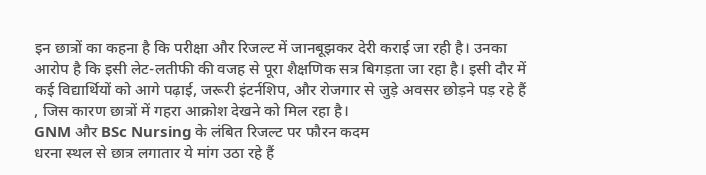इन छात्रों का कहना है कि परीक्षा और रिजल्ट में जानबूझकर देरी कराई जा रही है। उनका आरोप है कि इसी लेट-लतीफी की वजह से पूरा शैक्षणिक सत्र बिगड़ता जा रहा है। इसी दौर में कई विद्यार्थियों को आगे पढ़ाई, जरूरी इंटर्नशिप, और रोजगार से जुड़े अवसर छोड़ने पड़ रहे हैं , जिस कारण छात्रों में गहरा आक्रोश देखने को मिल रहा है।
GNM और BSc Nursing के लंबित रिजल्ट पर फौरन कदम
धरना स्थल से छात्र लगातार ये मांग उठा रहे हैं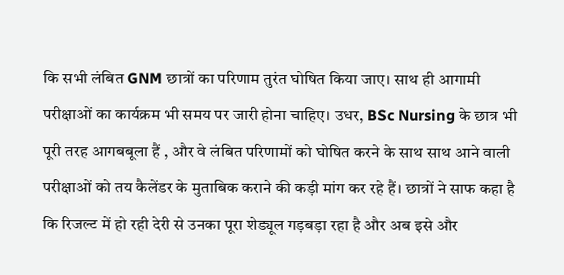कि सभी लंबित GNM छात्रों का परिणाम तुरंत घोषित किया जाए। साथ ही आगामी परीक्षाओं का कार्यक्रम भी समय पर जारी होना चाहिए। उधर, BSc Nursing के छात्र भी पूरी तरह आगबबूला हैं , और वे लंबित परिणामों को घोषित करने के साथ साथ आने वाली परीक्षाओं को तय कैलेंडर के मुताबिक कराने की कड़ी मांग कर रहे हैं। छात्रों ने साफ कहा है कि रिजल्ट में हो रही देरी से उनका पूरा शेड्यूल गड़बड़ा रहा है और अब इसे और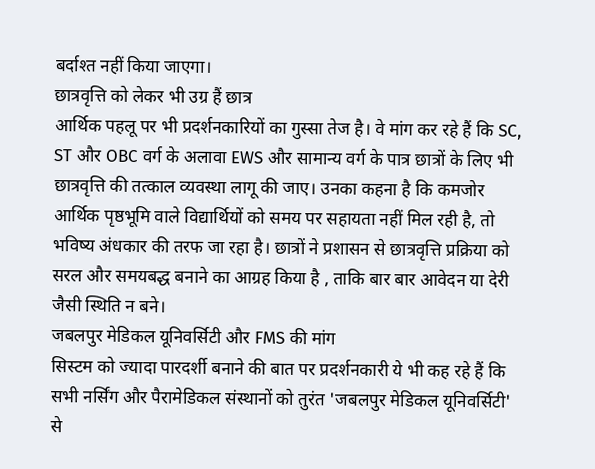बर्दाश्त नहीं किया जाएगा।
छात्रवृत्ति को लेकर भी उग्र हैं छात्र
आर्थिक पहलू पर भी प्रदर्शनकारियों का गुस्सा तेज है। वे मांग कर रहे हैं कि SC, ST और OBC वर्ग के अलावा EWS और सामान्य वर्ग के पात्र छात्रों के लिए भी छात्रवृत्ति की तत्काल व्यवस्था लागू की जाए। उनका कहना है कि कमजोर आर्थिक पृष्ठभूमि वाले विद्यार्थियों को समय पर सहायता नहीं मिल रही है, तो भविष्य अंधकार की तरफ जा रहा है। छात्रों ने प्रशासन से छात्रवृत्ति प्रक्रिया को सरल और समयबद्ध बनाने का आग्रह किया है , ताकि बार बार आवेदन या देरी जैसी स्थिति न बने।
जबलपुर मेडिकल यूनिवर्सिटी और FMS की मांग
सिस्टम को ज्यादा पारदर्शी बनाने की बात पर प्रदर्शनकारी ये भी कह रहे हैं कि सभी नर्सिंग और पैरामेडिकल संस्थानों को तुरंत 'जबलपुर मेडिकल यूनिवर्सिटी' से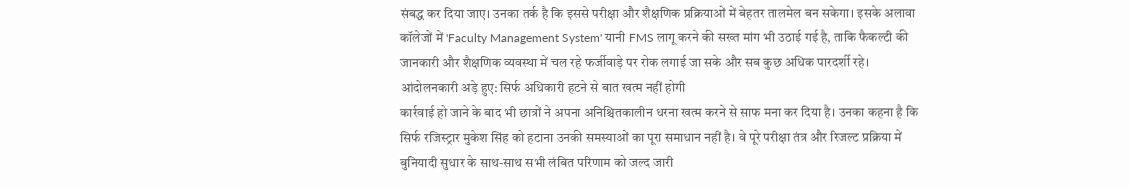संबद्ध कर दिया जाए। उनका तर्क है कि इससे परीक्षा और शैक्षणिक प्रक्रियाओं में बेहतर तालमेल बन सकेगा। इसके अलावा कॉलेजों में 'Faculty Management System' यानी FMS लागू करने की सख्त मांग भी उठाई गई है, ताकि फैकल्टी की जानकारी और शैक्षणिक व्यवस्था में चल रहे फर्जीवाड़े पर रोक लगाई जा सके और सब कुछ अधिक पारदर्शी रहे।
आंदोलनकारी अड़े हुए: सिर्फ अधिकारी हटने से बात खत्म नहीं होगी
कार्रवाई हो जाने के बाद भी छात्रों ने अपना अनिश्चितकालीन धरना खत्म करने से साफ मना कर दिया है। उनका कहना है कि सिर्फ रजिस्ट्रार मुकेश सिंह को हटाना उनकी समस्याओं का पूरा समाधान नहीं है। वे पूरे परीक्षा तंत्र और रिजल्ट प्रक्रिया में बुनियादी सुधार के साथ-साथ सभी लंबित परिणाम को जल्द जारी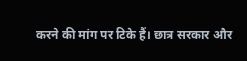करने की मांग पर टिके हैं। छात्र सरकार और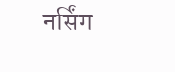नर्सिंग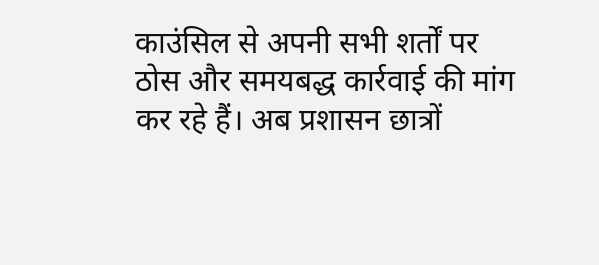काउंसिल से अपनी सभी शर्तों पर ठोस और समयबद्ध कार्रवाई की मांग कर रहे हैं। अब प्रशासन छात्रों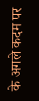के अगले कदम पर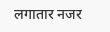लगातार नजर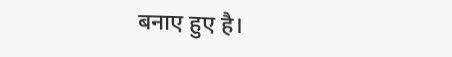बनाए हुए है।